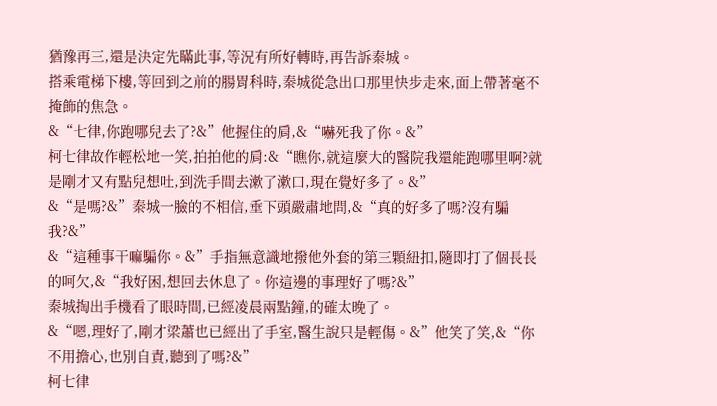猶豫再三,還是決定先瞞此事,等況有所好轉時,再告訴秦城。
搭乘電梯下樓,等回到之前的腸胃科時,秦城從急出口那里快步走來,面上帶著毫不掩飾的焦急。
&“七律,你跑哪兒去了?&”他握住的肩,&“嚇死我了你。&”
柯七律故作輕松地一笑,拍拍他的肩:&“瞧你,就這麼大的醫院我還能跑哪里啊?就是剛才又有點兒想吐,到洗手間去漱了漱口,現在覺好多了。&”
&“是嗎?&”秦城一臉的不相信,垂下頭嚴肅地問,&“真的好多了嗎?沒有騙我?&”
&“這種事干嘛騙你。&”手指無意識地撥他外套的第三顆紐扣,隨即打了個長長的呵欠,&“我好困,想回去休息了。你這邊的事理好了嗎?&”
秦城掏出手機看了眼時間,已經凌晨兩點鐘,的確太晚了。
&“嗯,理好了,剛才梁蕭也已經出了手室,醫生說只是輕傷。&”他笑了笑,&“你不用擔心,也別自責,聽到了嗎?&”
柯七律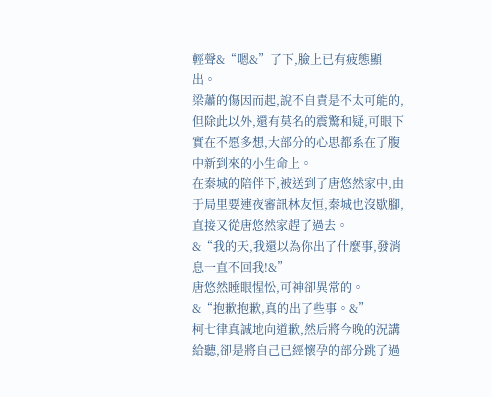輕聲&“嗯&”了下,臉上已有疲態顯出。
梁蕭的傷因而起,說不自責是不太可能的,但除此以外,還有莫名的震驚和疑,可眼下實在不愿多想,大部分的心思都系在了腹中新到來的小生命上。
在秦城的陪伴下,被送到了唐悠然家中,由于局里要連夜審訊林友恒,秦城也沒歇腳,直接又從唐悠然家趕了過去。
&“我的天,我還以為你出了什麼事,發消息一直不回我!&”
唐悠然睡眼惺忪,可神卻異常的。
&“抱歉抱歉,真的出了些事。&”
柯七律真誠地向道歉,然后將今晚的況講給聽,卻是將自己已經懷孕的部分跳了過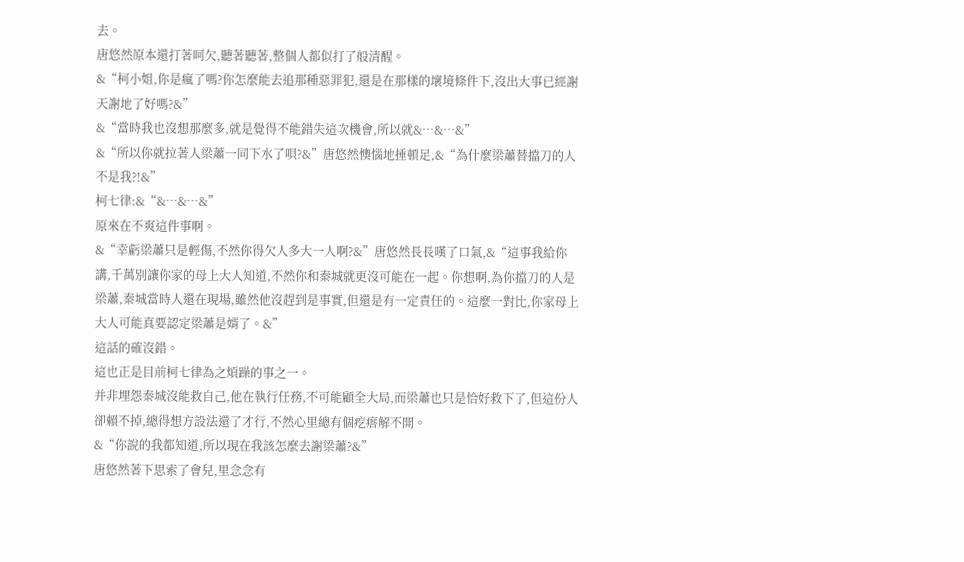去。
唐悠然原本還打著呵欠,聽著聽著,整個人都似打了般清醒。
&“柯小姐,你是瘋了嗎?你怎麼能去追那種惡罪犯,還是在那樣的壞境條件下,沒出大事已經謝天謝地了好嗎?&”
&“當時我也沒想那麼多,就是覺得不能錯失這次機會,所以就&…&…&”
&“所以你就拉著人梁蕭一同下水了唄?&”唐悠然懊惱地捶頓足,&“為什麼梁蕭替擋刀的人不是我?!&”
柯七律:&“&…&…&”
原來在不爽這件事啊。
&“幸虧梁蕭只是輕傷,不然你得欠人多大一人啊?&”唐悠然長長嘆了口氣,&“這事我給你講,千萬別讓你家的母上大人知道,不然你和秦城就更沒可能在一起。你想啊,為你擋刀的人是梁蕭,秦城當時人還在現場,雖然他沒趕到是事實,但還是有一定責任的。這麼一對比,你家母上大人可能真要認定梁蕭是婿了。&”
這話的確沒錯。
這也正是目前柯七律為之煩躁的事之一。
并非埋怨秦城沒能救自己,他在執行任務,不可能顧全大局,而梁蕭也只是恰好救下了,但這份人卻賴不掉,總得想方設法還了才行,不然心里總有個疙瘩解不開。
&“你說的我都知道,所以現在我該怎麼去謝梁蕭?&”
唐悠然著下思索了會兒,里念念有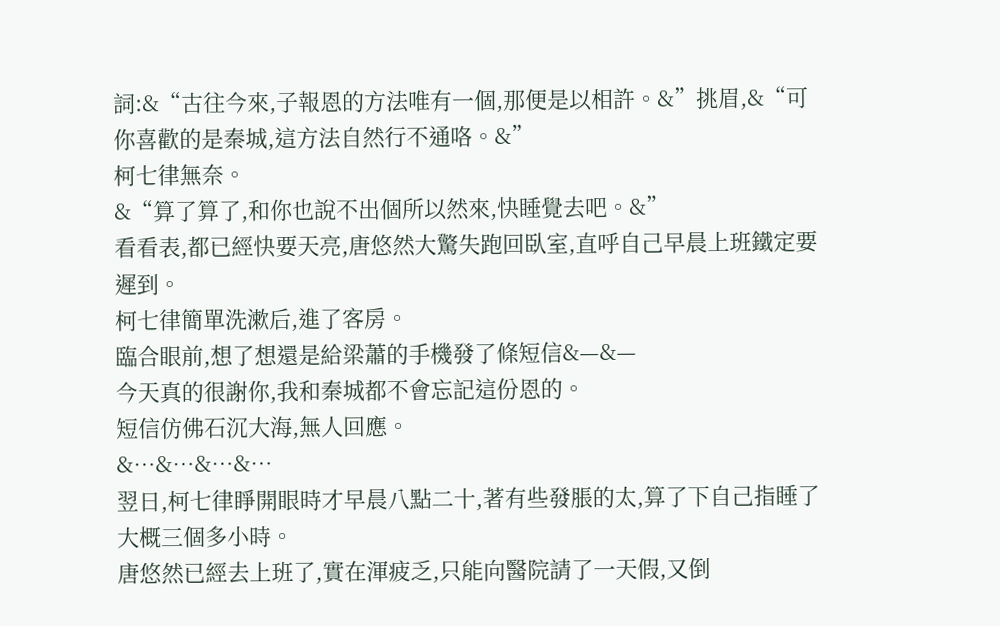詞:&“古往今來,子報恩的方法唯有一個,那便是以相許。&”挑眉,&“可你喜歡的是秦城,這方法自然行不通咯。&”
柯七律無奈。
&“算了算了,和你也說不出個所以然來,快睡覺去吧。&”
看看表,都已經快要天亮,唐悠然大驚失跑回臥室,直呼自己早晨上班鐵定要遲到。
柯七律簡單洗漱后,進了客房。
臨合眼前,想了想還是給梁蕭的手機發了條短信&—&—
今天真的很謝你,我和秦城都不會忘記這份恩的。
短信仿佛石沉大海,無人回應。
&…&…&…&…
翌日,柯七律睜開眼時才早晨八點二十,著有些發脹的太,算了下自己指睡了大概三個多小時。
唐悠然已經去上班了,實在渾疲乏,只能向醫院請了一天假,又倒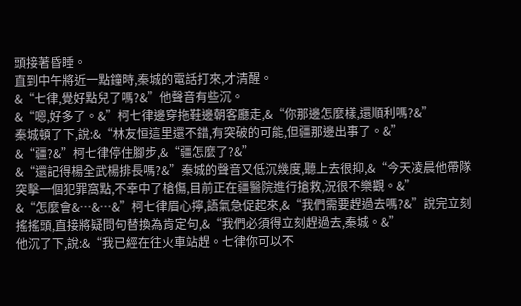頭接著昏睡。
直到中午將近一點鐘時,秦城的電話打來,才清醒。
&“七律,覺好點兒了嗎?&”他聲音有些沉。
&“嗯,好多了。&”柯七律邊穿拖鞋邊朝客廳走,&“你那邊怎麼樣,還順利嗎?&”
秦城頓了下,說:&“林友恒這里還不錯,有突破的可能,但疆那邊出事了。&”
&“疆?&”柯七律停住腳步,&“疆怎麼了?&”
&“還記得楊全武楊排長嗎?&”秦城的聲音又低沉幾度,聽上去很抑,&“今天凌晨他帶隊突擊一個犯罪窩點,不幸中了槍傷,目前正在疆醫院進行搶救,況很不樂觀。&”
&“怎麼會&…&…&”柯七律眉心擰,語氣急促起來,&“我們需要趕過去嗎?&”說完立刻搖搖頭,直接將疑問句替換為肯定句,&“我們必須得立刻趕過去,秦城。&”
他沉了下,說:&“我已經在往火車站趕。七律你可以不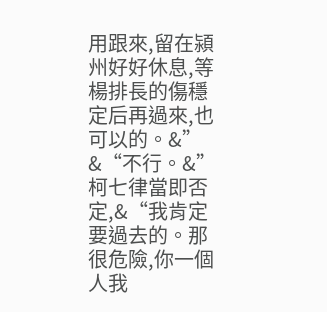用跟來,留在潁州好好休息,等楊排長的傷穩定后再過來,也可以的。&”
&“不行。&”柯七律當即否定,&“我肯定要過去的。那很危險,你一個人我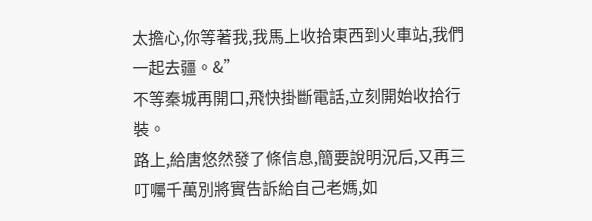太擔心,你等著我,我馬上收拾東西到火車站,我們一起去疆。&”
不等秦城再開口,飛快掛斷電話,立刻開始收拾行裝。
路上,給唐悠然發了條信息,簡要說明況后,又再三叮囑千萬別將實告訴給自己老媽,如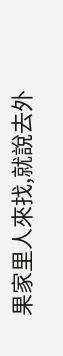果家里人來找,就說去外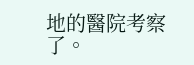地的醫院考察了。